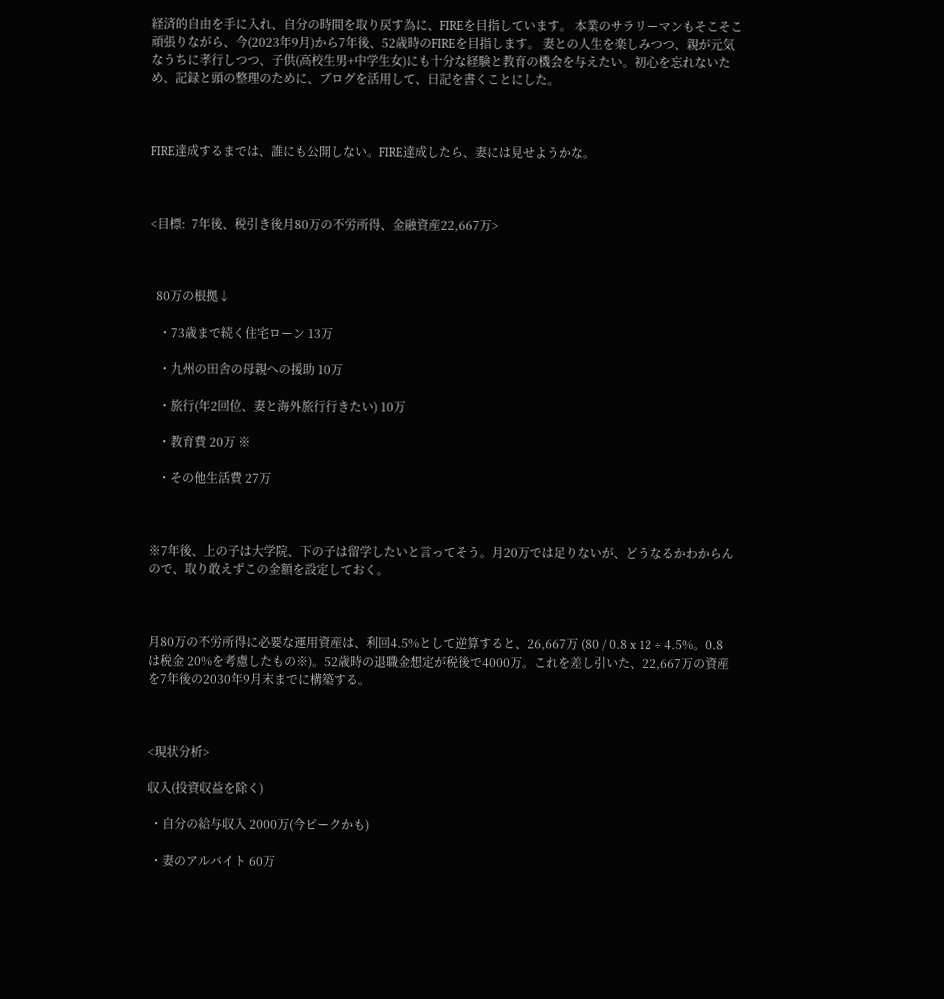経済的自由を手に入れ、自分の時間を取り戻す為に、FIREを目指しています。 本業のサラリーマンもそこそこ頑張りながら、今(2023年9月)から7年後、52歳時のFIREを目指します。 妻との人生を楽しみつつ、親が元気なうちに孝行しつつ、子供(高校生男+中学生女)にも十分な経験と教育の機会を与えたい。初心を忘れないため、記録と頭の整理のために、ブログを活用して、日記を書くことにした。



FIRE達成するまでは、誰にも公開しない。FIRE達成したら、妻には見せようかな。



<目標:  7年後、税引き後月80万の不労所得、金融資産22,667万>



  80万の根拠↓

   ・73歳まで続く住宅ローン 13万

   ・九州の田舎の母親への援助 10万

   ・旅行(年2回位、妻と海外旅行行きたい) 10万

   ・教育費 20万 ※

   ・その他生活費 27万



※7年後、上の子は大学院、下の子は留学したいと言ってそう。月20万では足りないが、どうなるかわからんので、取り敢えずこの金額を設定しておく。



月80万の不労所得に必要な運用資産は、利回4.5%として逆算すると、26,667万 (80 / 0.8 x 12 ÷ 4.5%。0.8は税金 20%を考慮したもの※)。52歳時の退職金想定が税後で4000万。これを差し引いた、22,667万の資産を7年後の2030年9月末までに構築する。



<現状分析>

収入(投資収益を除く)

 ・自分の給与収入 2000万(今ピークかも)

 ・妻のアルバイト 60万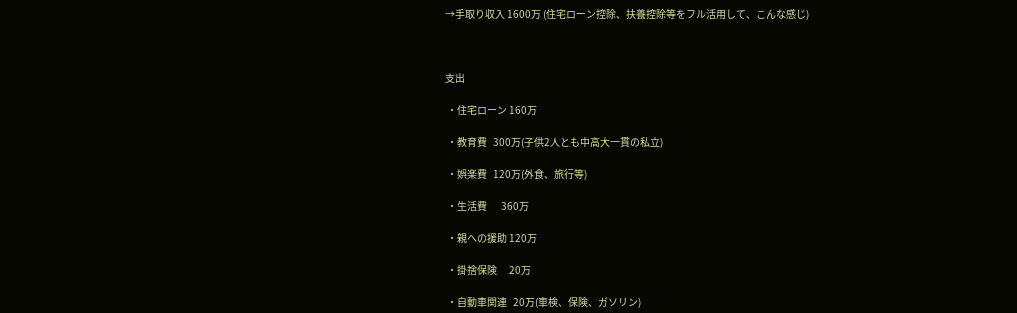→手取り収入 1600万 (住宅ローン控除、扶養控除等をフル活用して、こんな感じ)



支出

 ・住宅ローン 160万

 ・教育費   300万(子供2人とも中高大一貫の私立)

 ・娯楽費   120万(外食、旅行等)

 ・生活費       360万

 ・親への援助 120万

 ・掛捨保険      20万

 ・自動車関連   20万(車検、保険、ガソリン)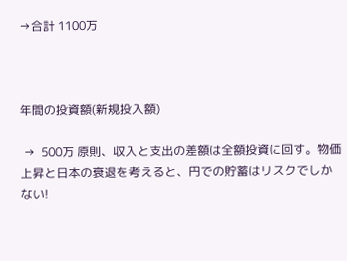→合計 1100万



年間の投資額(新規投入額)

 →  500万 原則、収入と支出の差額は全額投資に回す。物価上昇と日本の衰退を考えると、円での貯蓄はリスクでしかない!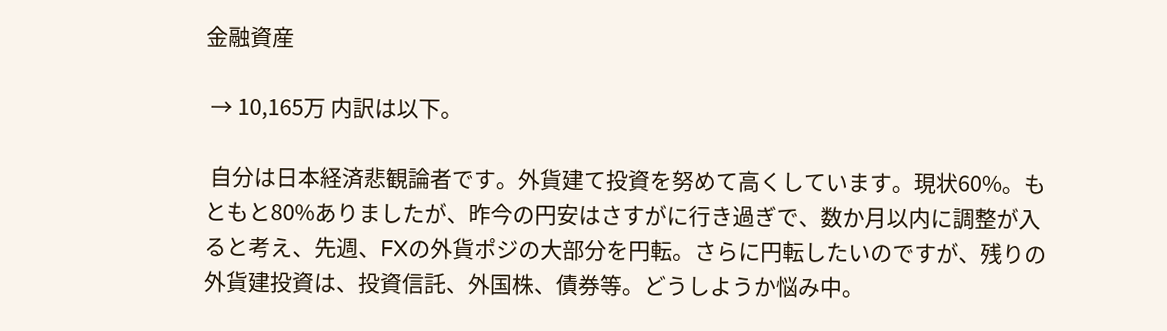金融資産

 → 10,165万 内訳は以下。

 自分は日本経済悲観論者です。外貨建て投資を努めて高くしています。現状60%。もともと80%ありましたが、昨今の円安はさすがに行き過ぎで、数か月以内に調整が入ると考え、先週、FXの外貨ポジの大部分を円転。さらに円転したいのですが、残りの外貨建投資は、投資信託、外国株、債券等。どうしようか悩み中。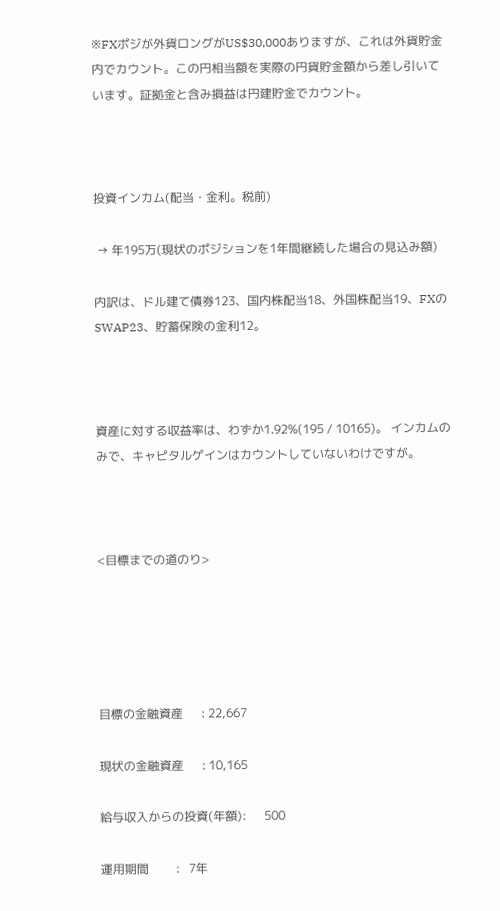※FXポジが外貨ロングがUS$30,000ありますが、これは外貨貯金内でカウント。この円相当額を実際の円貨貯金額から差し引いています。証拠金と含み損益は円建貯金でカウント。



投資インカム(配当・金利。税前)

 → 年195万(現状のポジションを1年間継続した場合の見込み額)

内訳は、ドル建て債券123、国内株配当18、外国株配当19、FXのSWAP23、貯蓄保険の金利12。



資産に対する収益率は、わずか1.92%(195 / 10165)。 インカムのみで、キャピタルゲインはカウントしていないわけですが。



<目標までの道のり>





目標の金融資産      : 22,667

現状の金融資産      : 10,165

給与収入からの投資(年額):      500

運用期間         :   7年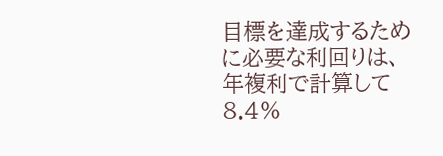目標を達成するために必要な利回りは、年複利で計算して 8.4%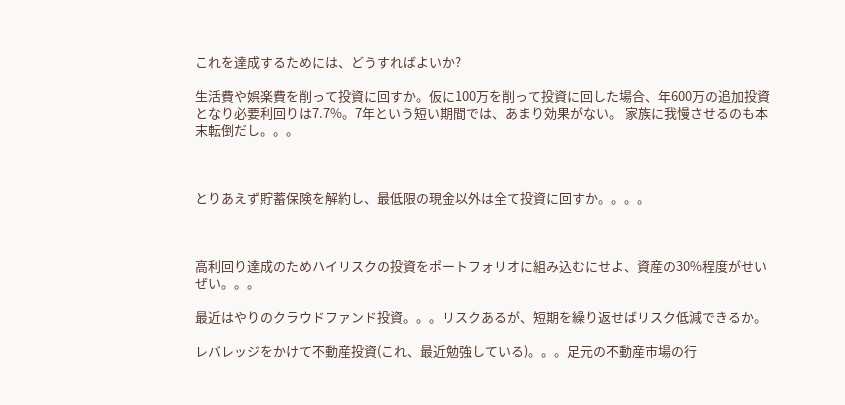これを達成するためには、どうすればよいか?

生活費や娯楽費を削って投資に回すか。仮に100万を削って投資に回した場合、年600万の追加投資となり必要利回りは7.7%。7年という短い期間では、あまり効果がない。 家族に我慢させるのも本末転倒だし。。。



とりあえず貯蓄保険を解約し、最低限の現金以外は全て投資に回すか。。。。



高利回り達成のためハイリスクの投資をポートフォリオに組み込むにせよ、資産の30%程度がせいぜい。。。

最近はやりのクラウドファンド投資。。。リスクあるが、短期を繰り返せばリスク低減できるか。

レバレッジをかけて不動産投資(これ、最近勉強している)。。。足元の不動産市場の行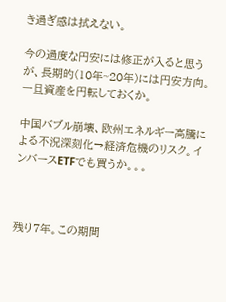き過ぎ感は拭えない。

今の過度な円安には修正が入ると思うが、長期的(10年~20年)には円安方向。一旦資産を円転しておくか。

中国バブル崩壊、欧州エネルギー高騰による不況深刻化→経済危機のリスク。インバースETFでも買うか。。。



残り7年。この期間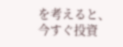を考えると、今すぐ投資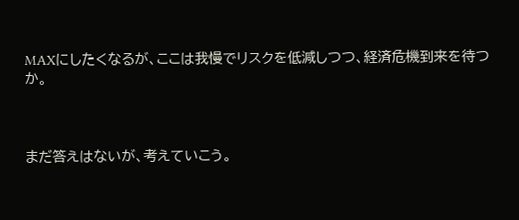MAXにしたくなるが、ここは我慢でリスクを低減しつつ、経済危機到来を待つか。



まだ答えはないが、考えていこう。